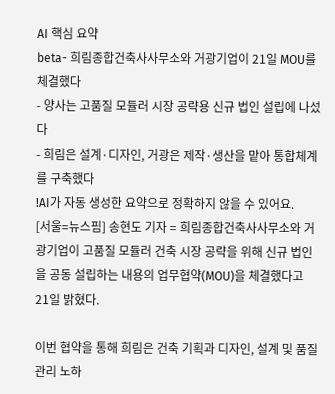AI 핵심 요약
beta- 희림종합건축사사무소와 거광기업이 21일 MOU를 체결했다
- 양사는 고품질 모듈러 시장 공략용 신규 법인 설립에 나섰다
- 희림은 설계·디자인, 거광은 제작·생산을 맡아 통합체계를 구축했다
!AI가 자동 생성한 요약으로 정확하지 않을 수 있어요.
[서울=뉴스핌] 송현도 기자 = 희림종합건축사사무소와 거광기업이 고품질 모듈러 건축 시장 공략을 위해 신규 법인을 공동 설립하는 내용의 업무협약(MOU)을 체결했다고 21일 밝혔다.

이번 협약을 통해 희림은 건축 기획과 디자인, 설계 및 품질 관리 노하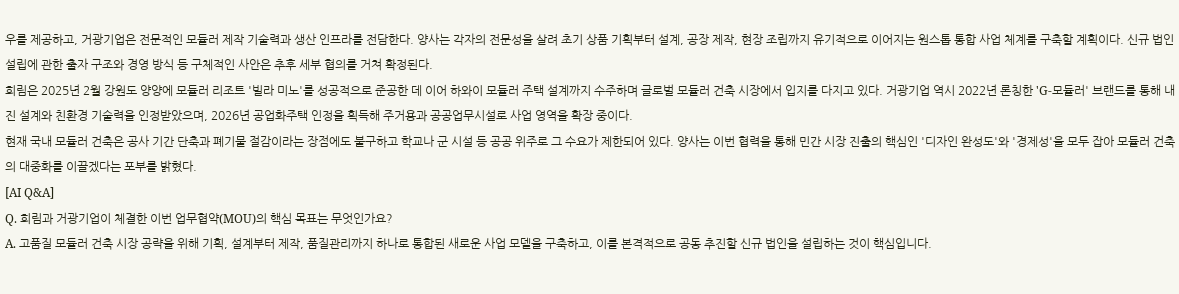우를 제공하고, 거광기업은 전문적인 모듈러 제작 기술력과 생산 인프라를 전담한다. 양사는 각자의 전문성을 살려 초기 상품 기획부터 설계, 공장 제작, 현장 조립까지 유기적으로 이어지는 원스톱 통합 사업 체계를 구축할 계획이다. 신규 법인 설립에 관한 출자 구조와 경영 방식 등 구체적인 사안은 추후 세부 협의를 거쳐 확정된다.
희림은 2025년 2월 강원도 양양에 모듈러 리조트 '빌라 미노'를 성공적으로 준공한 데 이어 하와이 모듈러 주택 설계까지 수주하며 글로벌 모듈러 건축 시장에서 입지를 다지고 있다. 거광기업 역시 2022년 론칭한 'G-모듈러' 브랜드를 통해 내진 설계와 친환경 기술력을 인정받았으며, 2026년 공업화주택 인정을 획득해 주거용과 공공업무시설로 사업 영역을 확장 중이다.
현재 국내 모듈러 건축은 공사 기간 단축과 폐기물 절감이라는 장점에도 불구하고 학교나 군 시설 등 공공 위주로 그 수요가 제한되어 있다. 양사는 이번 협력을 통해 민간 시장 진출의 핵심인 '디자인 완성도'와 '경제성'을 모두 잡아 모듈러 건축의 대중화를 이끌겠다는 포부를 밝혔다.
[AI Q&A]
Q. 희림과 거광기업이 체결한 이번 업무협약(MOU)의 핵심 목표는 무엇인가요?
A. 고품질 모듈러 건축 시장 공략을 위해 기획, 설계부터 제작, 품질관리까지 하나로 통합된 새로운 사업 모델을 구축하고, 이를 본격적으로 공동 추진할 신규 법인을 설립하는 것이 핵심입니다.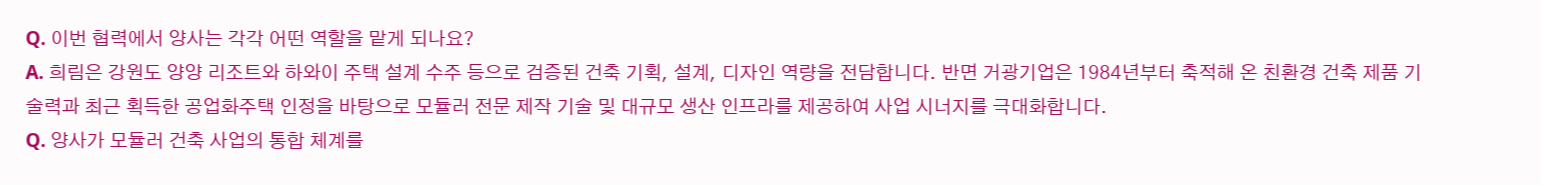Q. 이번 협력에서 양사는 각각 어떤 역할을 맡게 되나요?
A. 희림은 강원도 양양 리조트와 하와이 주택 설계 수주 등으로 검증된 건축 기획, 설계, 디자인 역량을 전담합니다. 반면 거광기업은 1984년부터 축적해 온 친환경 건축 제품 기술력과 최근 획득한 공업화주택 인정을 바탕으로 모듈러 전문 제작 기술 및 대규모 생산 인프라를 제공하여 사업 시너지를 극대화합니다.
Q. 양사가 모듈러 건축 사업의 통합 체계를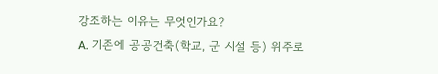강조하는 이유는 무엇인가요?
A. 기존에 공공건축(학교, 군 시설 등) 위주로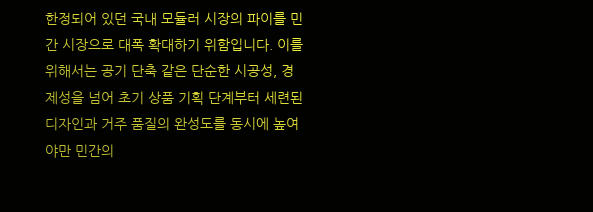한정되어 있던 국내 모듈러 시장의 파이를 민간 시장으로 대폭 확대하기 위함입니다. 이를 위해서는 공기 단축 같은 단순한 시공성, 경제성을 넘어 초기 상품 기획 단계부터 세련된 디자인과 거주 품질의 완성도를 동시에 높여야만 민간의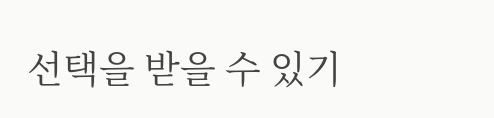선택을 받을 수 있기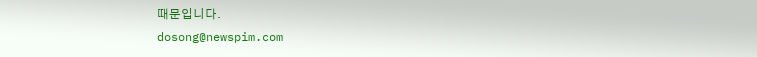때문입니다.
dosong@newspim.com